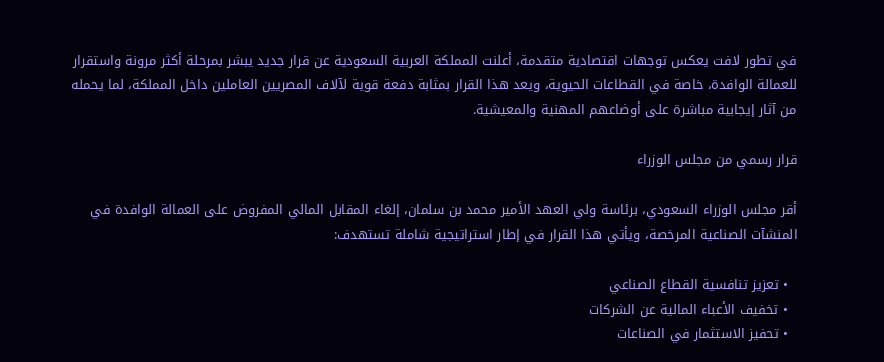في تطور لافت يعكس توجهات اقتصادية متقدمة، أعلنت المملكة العربية السعودية عن قرار جديد يبشر بمرحلة أكثر مرونة واستقرار للعمالة الوافدة، خاصة في القطاعات الحيوية، ويعد هذا القرار بمثابة دفعة قوية لآلاف المصريين العاملين داخل المملكة، لما يحمله من آثار إيجابية مباشرة على أوضاعهم المهنية والمعيشية.

قرار رسمي من مجلس الوزراء

أقر مجلس الوزراء السعودي، برئاسة ولي العهد الأمير محمد بن سلمان، إلغاء المقابل المالي المفروض على العمالة الوافدة في المنشآت الصناعية المرخصة، ويأتي هذا القرار في إطار استراتيجية شاملة تستهدف:

  • تعزيز تنافسية القطاع الصناعي
  • تخفيف الأعباء المالية عن الشركات
  • تحفيز الاستثمار في الصناعات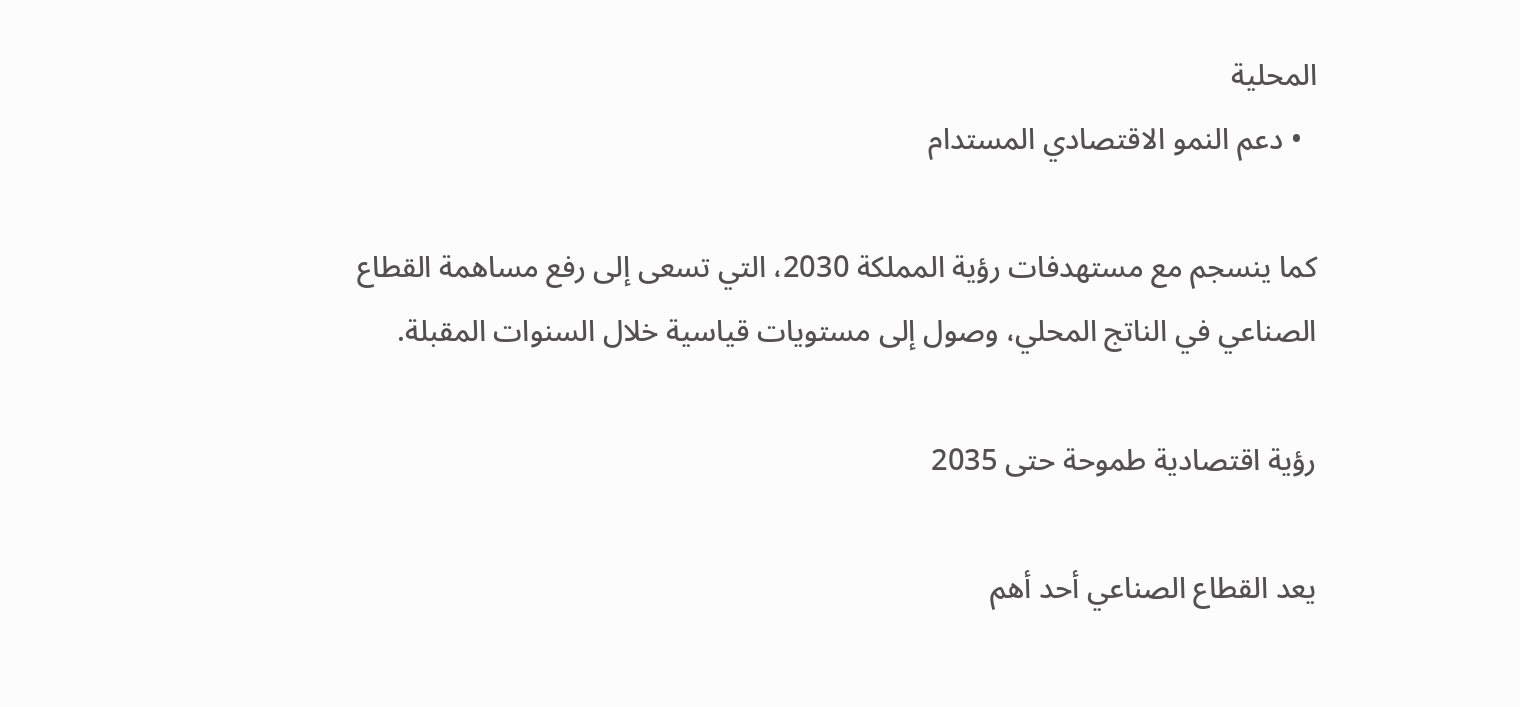المحلية
  • دعم النمو الاقتصادي المستدام

كما ينسجم مع مستهدفات رؤية المملكة 2030، التي تسعى إلى رفع مساهمة القطاع الصناعي في الناتج المحلي، وصول إلى مستويات قياسية خلال السنوات المقبلة.

رؤية اقتصادية طموحة حتى 2035

يعد القطاع الصناعي أحد أهم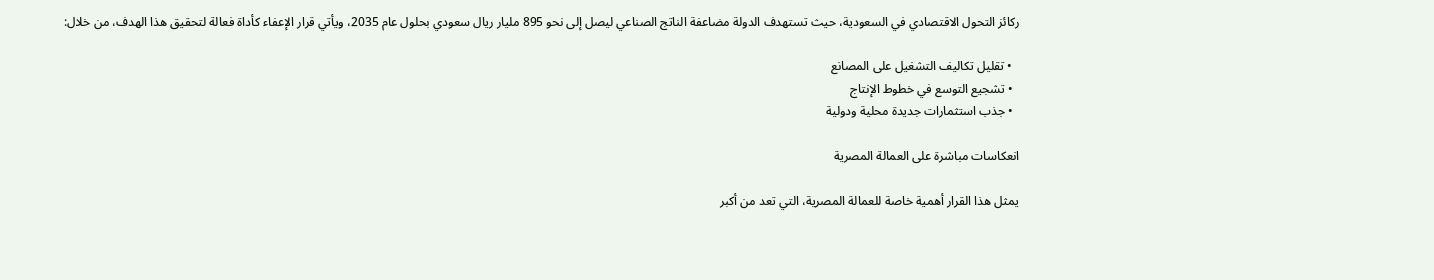ركائز التحول الاقتصادي في السعودية، حيث تستهدف الدولة مضاعفة الناتج الصناعي ليصل إلى نحو 895 مليار ريال سعودي بحلول عام 2035، ويأتي قرار الإعفاء كأداة فعالة لتحقيق هذا الهدف، من خلال:

  • تقليل تكاليف التشغيل على المصانع
  • تشجيع التوسع في خطوط الإنتاج
  • جذب استثمارات جديدة محلية ودولية

انعكاسات مباشرة على العمالة المصرية

يمثل هذا القرار أهمية خاصة للعمالة المصرية، التي تعد من أكبر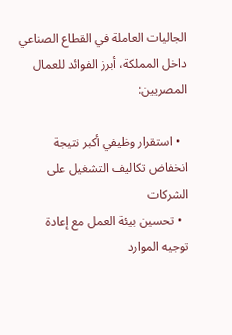الجاليات العاملة في القطاع الصناعي داخل المملكة، أبرز الفوائد للعمال المصريين:

  • استقرار وظيفي أكبر نتيجة انخفاض تكاليف التشغيل على الشركات
  • تحسين بيئة العمل مع إعادة توجيه الموارد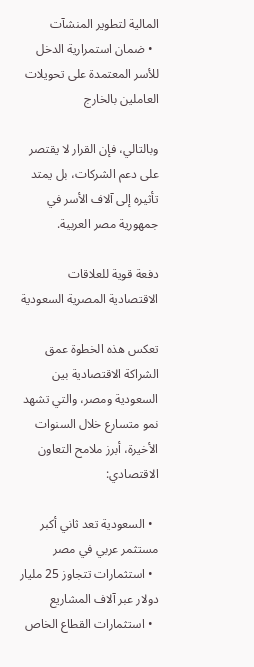المالية لتطوير المنشآت
  • ضمان استمرارية الدخل للأسر المعتمدة على تحويلات العاملين بالخارج

وبالتالي، فإن القرار لا يقتصر على دعم الشركات، بل يمتد تأثيره إلى آلاف الأسر في جمهورية مصر العربية.

دفعة قوية للعلاقات الاقتصادية المصرية السعودية

تعكس هذه الخطوة عمق الشراكة الاقتصادية بين السعودية ومصر، والتي تشهد نمو متسارع خلال السنوات الأخيرة، أبرز ملامح التعاون الاقتصادي:

  • السعودية تعد ثاني أكبر مستثمر عربي في مصر
  • استثمارات تتجاوز 25 مليار دولار عبر آلاف المشاريع
  • استثمارات القطاع الخاص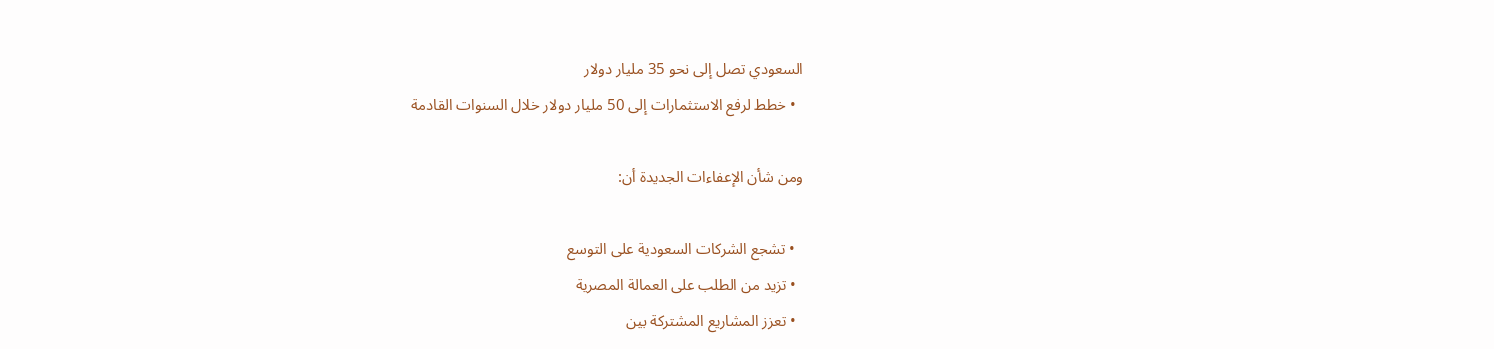السعودي تصل إلى نحو 35 مليار دولار
  • خطط لرفع الاستثمارات إلى 50 مليار دولار خلال السنوات القادمة

ومن شأن الإعفاءات الجديدة أن:

  • تشجع الشركات السعودية على التوسع
  • تزيد من الطلب على العمالة المصرية
  • تعزز المشاريع المشتركة بين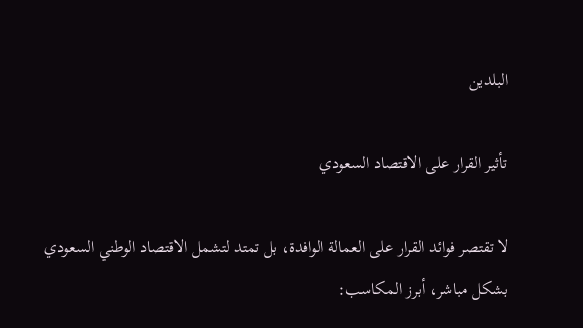البلدين

تأثير القرار على الاقتصاد السعودي

لا تقتصر فوائد القرار على العمالة الوافدة، بل تمتد لتشمل الاقتصاد الوطني السعودي بشكل مباشر، أبرز المكاسب: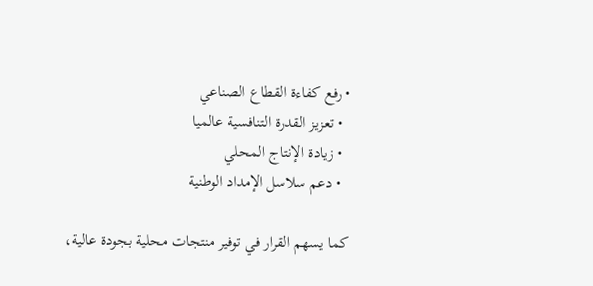• رفع كفاءة القطاع الصناعي
  • تعزيز القدرة التنافسية عالميا
  • زيادة الإنتاج المحلي
  • دعم سلاسل الإمداد الوطنية

كما يسهم القرار في توفير منتجات محلية بجودة عالية،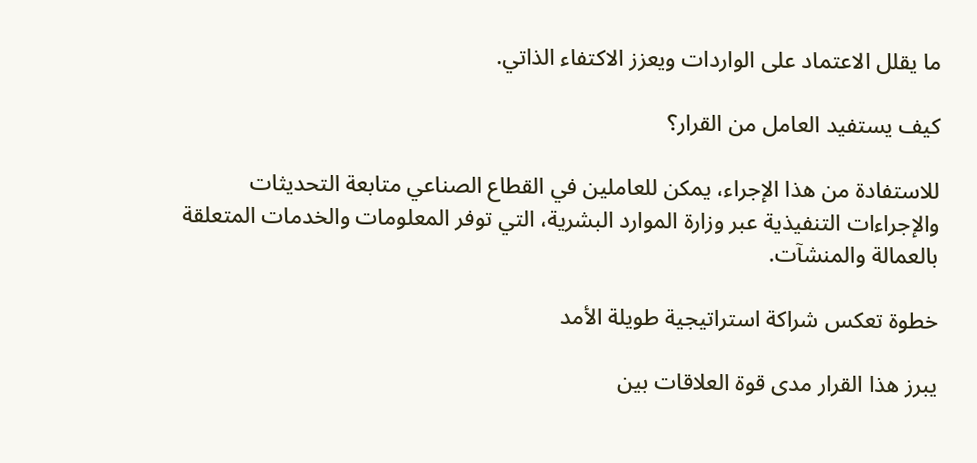ما يقلل الاعتماد على الواردات ويعزز الاكتفاء الذاتي.

كيف يستفيد العامل من القرار؟

للاستفادة من هذا الإجراء، يمكن للعاملين في القطاع الصناعي متابعة التحديثات والإجراءات التنفيذية عبر وزارة الموارد البشرية، التي توفر المعلومات والخدمات المتعلقة بالعمالة والمنشآت.

خطوة تعكس شراكة استراتيجية طويلة الأمد

يبرز هذا القرار مدى قوة العلاقات بين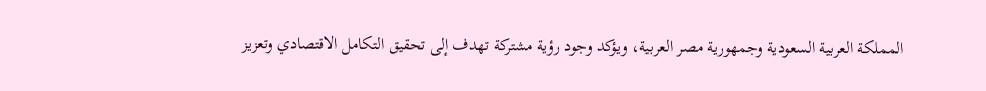المملكة العربية السعودية وجمهورية مصر العربية، ويؤكد وجود رؤية مشتركة تهدف إلى تحقيق التكامل الاقتصادي وتعزيز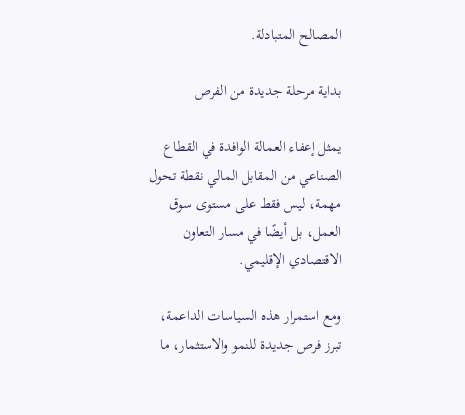المصالح المتبادلة.

بداية مرحلة جديدة من الفرص

يمثل إعفاء العمالة الوافدة في القطاع الصناعي من المقابل المالي نقطة تحول مهمة، ليس فقط على مستوى سوق العمل، بل أيضًا في مسار التعاون الاقتصادي الإقليمي.

ومع استمرار هذه السياسات الداعمة، تبرز فرص جديدة للنمو والاستثمار، ما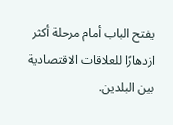يفتح الباب أمام مرحلة أكثر ازدهارًا للعلاقات الاقتصادية بين البلدين.